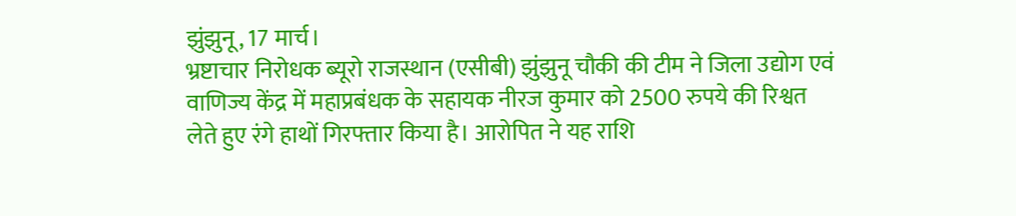झुंझुनू, 17 मार्च।
भ्रष्टाचार निरोधक ब्यूरो राजस्थान (एसीबी) झुंझुनू चौकी की टीम ने जिला उद्योग एवं वाणिज्य केंद्र में महाप्रबंधक के सहायक नीरज कुमार को 2500 रुपये की रिश्वत लेते हुए रंगे हाथों गिरफ्तार किया है। आरोपित ने यह राशि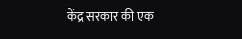केंद्र सरकार की एक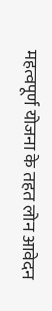महत्वपूर्ण योजना के तहत लोन आवेदन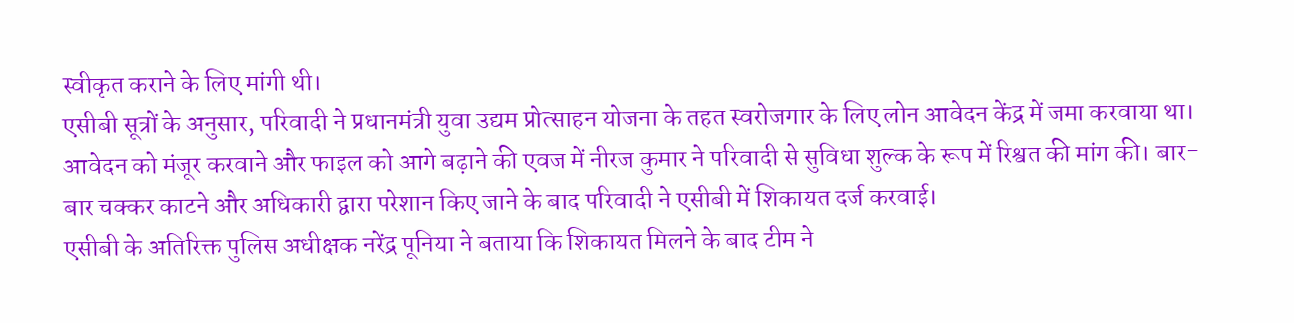स्वीकृत कराने के लिए मांगी थी।
एसीबी सूत्रों के अनुसार, परिवादी ने प्रधानमंत्री युवा उद्यम प्रोत्साहन योजना के तहत स्वरोजगार के लिए लोन आवेदन केंद्र में जमा करवाया था। आवेदन को मंजूर करवाने और फाइल को आगे बढ़ाने की एवज में नीरज कुमार ने परिवादी से सुविधा शुल्क के रूप में रिश्वत की मांग की। बार-बार चक्कर काटने और अधिकारी द्वारा परेशान किए जाने के बाद परिवादी ने एसीबी में शिकायत दर्ज करवाई।
एसीबी के अतिरिक्त पुलिस अधीक्षक नरेंद्र पूनिया ने बताया कि शिकायत मिलने के बाद टीम ने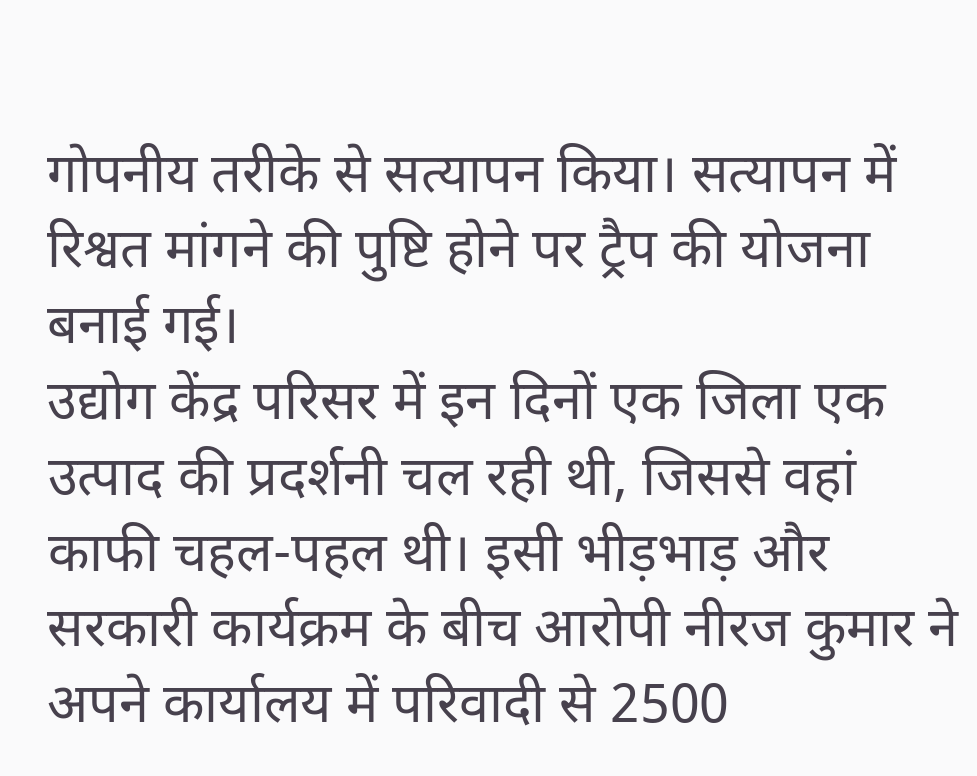गोपनीय तरीके से सत्यापन किया। सत्यापन में रिश्वत मांगने की पुष्टि होने पर ट्रैप की योजना बनाई गई।
उद्योग केंद्र परिसर में इन दिनों एक जिला एक उत्पाद की प्रदर्शनी चल रही थी, जिससे वहां काफी चहल-पहल थी। इसी भीड़भाड़ और सरकारी कार्यक्रम के बीच आरोपी नीरज कुमार ने अपने कार्यालय में परिवादी से 2500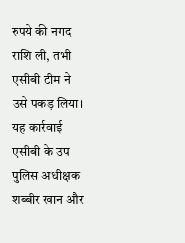रुपये की नगद राशि ली, तभी एसीबी टीम ने उसे पकड़ लिया।
यह कार्रवाई एसीबी के उप पुलिस अधीक्षक शब्बीर खान और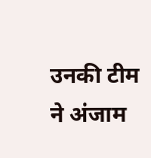उनकी टीम ने अंजाम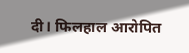दी। फिलहाल आरोपित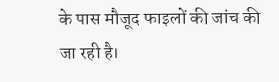के पास मौजूद फाइलों की जांच की जा रही है।